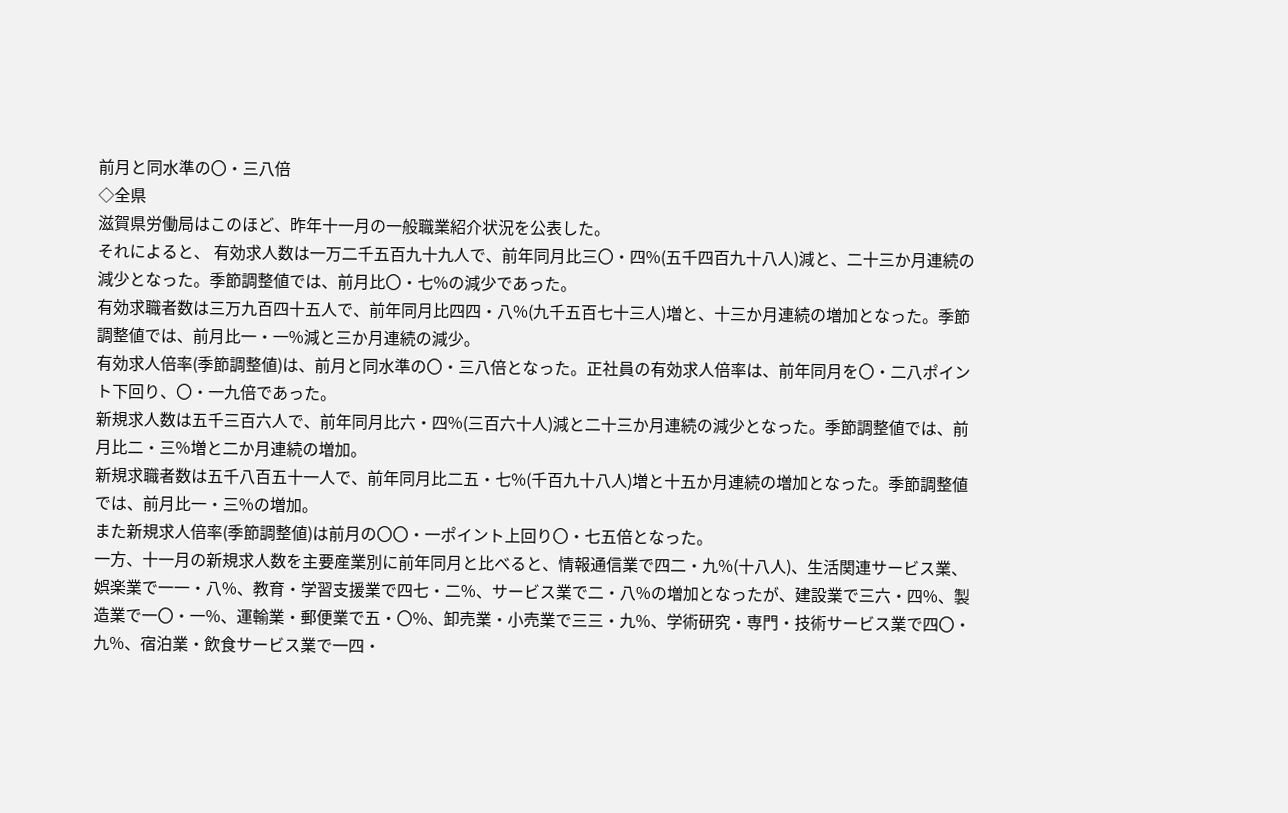前月と同水準の〇・三八倍
◇全県
滋賀県労働局はこのほど、昨年十一月の一般職業紹介状況を公表した。
それによると、 有効求人数は一万二千五百九十九人で、前年同月比三〇・四%(五千四百九十八人)減と、二十三か月連続の減少となった。季節調整値では、前月比〇・七%の減少であった。
有効求職者数は三万九百四十五人で、前年同月比四四・八%(九千五百七十三人)増と、十三か月連続の増加となった。季節調整値では、前月比一・一%減と三か月連続の減少。
有効求人倍率(季節調整値)は、前月と同水準の〇・三八倍となった。正社員の有効求人倍率は、前年同月を〇・二八ポイント下回り、〇・一九倍であった。
新規求人数は五千三百六人で、前年同月比六・四%(三百六十人)減と二十三か月連続の減少となった。季節調整値では、前月比二・三%増と二か月連続の増加。
新規求職者数は五千八百五十一人で、前年同月比二五・七%(千百九十八人)増と十五か月連続の増加となった。季節調整値では、前月比一・三%の増加。
また新規求人倍率(季節調整値)は前月の〇〇・一ポイント上回り〇・七五倍となった。
一方、十一月の新規求人数を主要産業別に前年同月と比べると、情報通信業で四二・九%(十八人)、生活関連サービス業、娯楽業で一一・八%、教育・学習支援業で四七・二%、サービス業で二・八%の増加となったが、建設業で三六・四%、製造業で一〇・一%、運輸業・郵便業で五・〇%、卸売業・小売業で三三・九%、学術研究・専門・技術サービス業で四〇・九%、宿泊業・飲食サービス業で一四・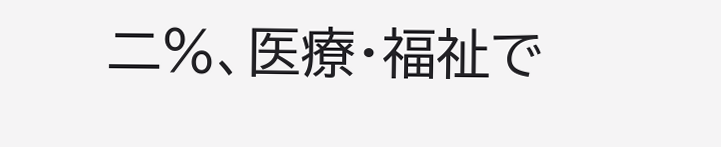二%、医療・福祉で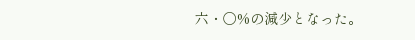六・〇%の減少となった。